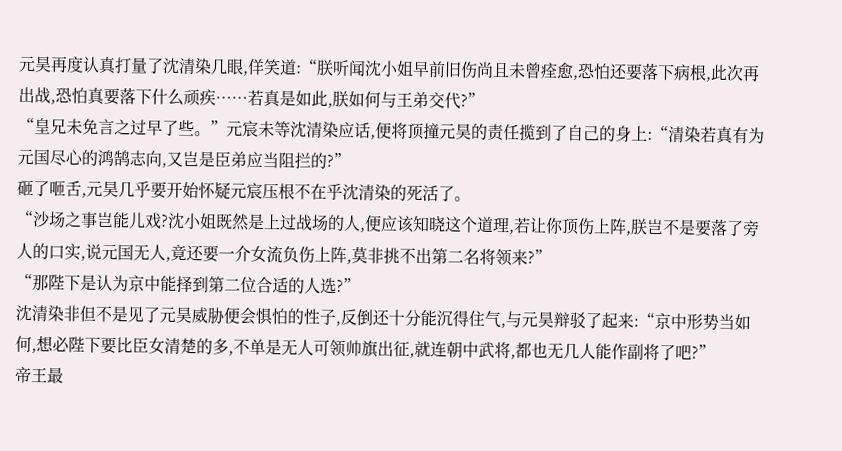元昊再度认真打量了沈清染几眼,佯笑道:“朕听闻沈小姐早前旧伤尚且未曾痊愈,恐怕还要落下病根,此次再出战,恐怕真要落下什么顽疾……若真是如此,朕如何与王弟交代?”
“皇兄未免言之过早了些。”元宸未等沈清染应话,便将顶撞元昊的责任揽到了自己的身上:“清染若真有为元国尽心的鸿鹄志向,又岂是臣弟应当阻拦的?”
砸了咂舌,元昊几乎要开始怀疑元宸压根不在乎沈清染的死活了。
“沙场之事岂能儿戏?沈小姐既然是上过战场的人,便应该知晓这个道理,若让你顶伤上阵,朕岂不是要落了旁人的口实,说元国无人,竟还要一介女流负伤上阵,莫非挑不出第二名将领来?”
“那陛下是认为京中能择到第二位合适的人选?”
沈清染非但不是见了元昊威胁便会惧怕的性子,反倒还十分能沉得住气,与元昊辩驳了起来:“京中形势当如何,想必陛下要比臣女清楚的多,不单是无人可领帅旗出征,就连朝中武将,都也无几人能作副将了吧?”
帝王最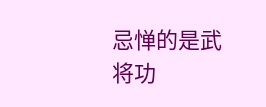忌惮的是武将功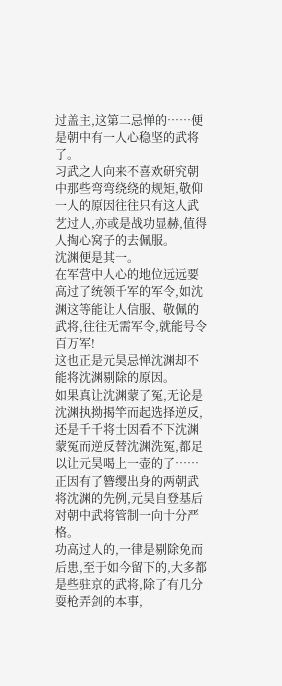过盖主,这第二忌惮的……便是朝中有一人心稳坚的武将了。
习武之人向来不喜欢研究朝中那些弯弯绕绕的规矩,敬仰一人的原因往往只有这人武艺过人,亦或是战功显赫,值得人掏心窝子的去佩服。
沈渊便是其一。
在军营中人心的地位远远要高过了统领千军的军令,如沈渊这等能让人信服、敬佩的武将,往往无需军令,就能号令百万军!
这也正是元昊忌惮沈渊却不能将沈渊剔除的原因。
如果真让沈渊蒙了冤,无论是沈渊执拗揭竿而起选择逆反,还是千千将士因看不下沈渊蒙冤而逆反替沈渊洗冤,都足以让元昊喝上一壶的了……
正因有了簪缨出身的两朝武将沈渊的先例,元昊自登基后对朝中武将管制一向十分严格。
功高过人的,一律是剔除免而后患,至于如今留下的,大多都是些驻京的武将,除了有几分耍枪弄剑的本事,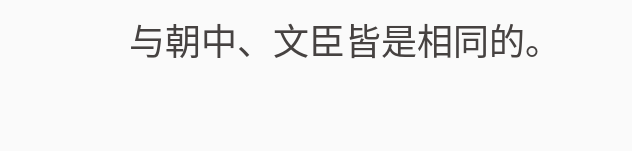与朝中、文臣皆是相同的。